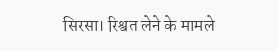सिरसा। रिश्वत लेने के मामले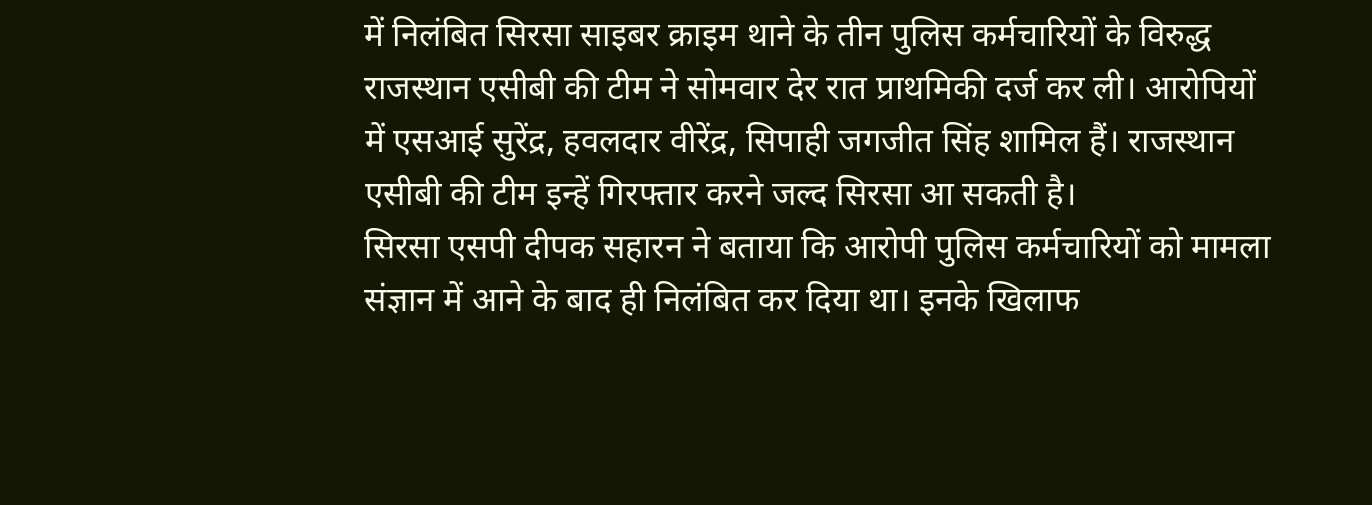में निलंबित सिरसा साइबर क्राइम थाने के तीन पुलिस कर्मचारियों के विरुद्ध राजस्थान एसीबी की टीम ने सोमवार देर रात प्राथमिकी दर्ज कर ली। आरोपियों में एसआई सुरेंद्र, हवलदार वीरेंद्र, सिपाही जगजीत सिंह शामिल हैं। राजस्थान एसीबी की टीम इन्हें गिरफ्तार करने जल्द सिरसा आ सकती है।
सिरसा एसपी दीपक सहारन ने बताया कि आरोपी पुलिस कर्मचारियों को मामला संज्ञान में आने के बाद ही निलंबित कर दिया था। इनके खिलाफ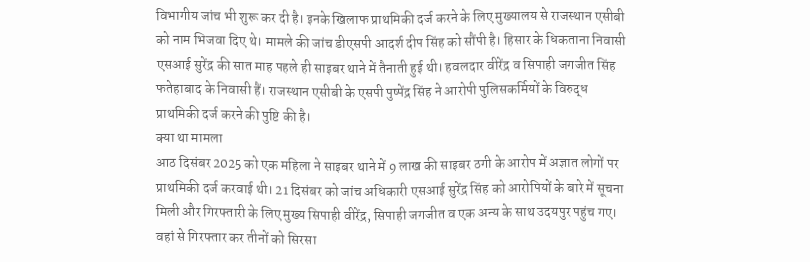विभागीय जांच भी शुरू कर दी है। इनके खिलाफ प्राथमिकी दर्ज करने के लिए मुख्यालय से राजस्थान एसीबी को नाम भिजवा दिए थे। मामले की जांच डीएसपी आदर्श दीप सिंह को सौंपी है। हिसार के धिकताना निवासी एसआई सुरेंद्र की सात माह पहले ही साइबर थाने में तैनाती हुई थी। हवलदार वीरेंद्र व सिपाही जगजीत सिंह फतेहाबाद के निवासी हैं। राजस्थान एसीबी के एसपी पुष्पेंद्र सिंह ने आरोपी पुलिसकर्मियों के विरुद्ध प्राथमिकी दर्ज करने की पुष्टि की है।
क्या था मामला
आठ दिसंबर 2025 को एक महिला ने साइबर थाने में 9 लाख की साइबर ठगी के आरोप में अज्ञात लोगों पर प्राथमिकी दर्ज करवाई थी। 21 दिसंबर को जांच अधिकारी एसआई सुरेंद्र सिंह को आरोपियों के बारे में सूचना मिली और गिरफ्तारी के लिए मुख्य सिपाही वीरेंद्र, सिपाही जगजीत व एक अन्य के साथ उदयपुर पहुंच गए। वहां से गिरफ्तार कर तीनों को सिरसा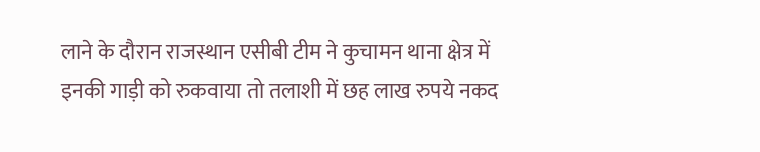लाने के दौरान राजस्थान एसीबी टीम ने कुचामन थाना क्षेत्र में इनकी गाड़ी को रुकवाया तो तलाशी में छह लाख रुपये नकद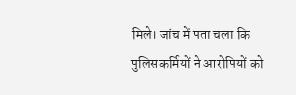मिले। जांच में पता चला कि पुलिसकर्मियों ने आरोपियों को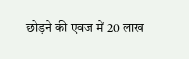छोड़ने की एवज में 20 लाख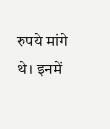रुपये मांगे थे। इनमें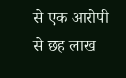से एक आरोपी से छह लाख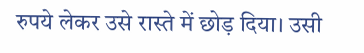रुपये लेकर उसे रास्ते में छोड़ दिया। उसी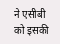ने एसीबी को इसकी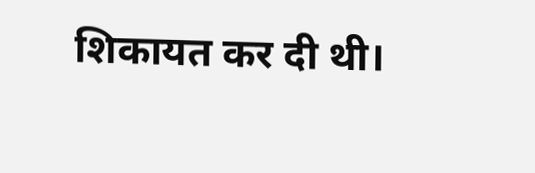शिकायत कर दी थी।